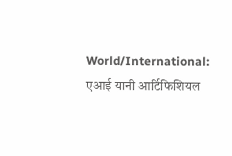World/International: एआई यानी आर्टिफिशियल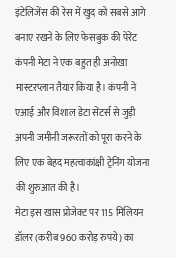इंटेलिजेंस की रेस में खुद को सबसे आगे बनाए रखने के लिए फेसबुक की पेरेंट कंपनी मेटा ने एक बहुत ही अनोखा मास्टरप्लान तैयार किया है। कंपनी ने एआई और विशाल डेटा सेंटर्स से जुड़ी अपनी जमीनी जरूरतों को पूरा करने के लिए एक बेहद महत्वाकांक्षी ट्रेनिंग योजना की शुरुआत की है।
मेटा इस खास प्रोजेक्ट पर 115 मिलियन डॉलर (करीब 960 करोड़ रुपये) का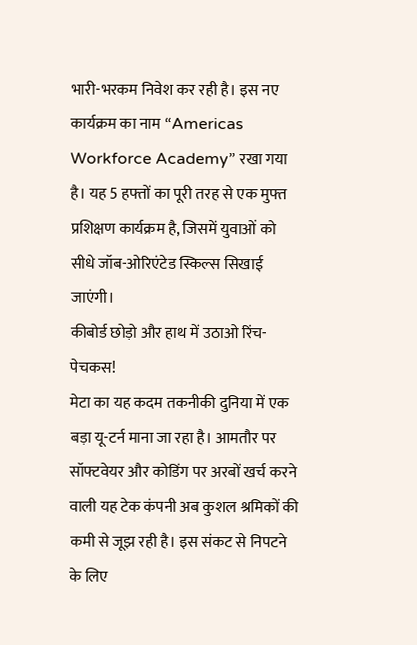भारी-भरकम निवेश कर रही है। इस नए कार्यक्रम का नाम “Americas Workforce Academy” रखा गया है। यह 5 हफ्तों का पूरी तरह से एक मुफ्त प्रशिक्षण कार्यक्रम है, जिसमें युवाओं को सीधे जॉब-ओरिएंटेड स्किल्स सिखाई जाएंगी।
कीबोर्ड छोड़ो और हाथ में उठाओ रिंच-पेचकस!
मेटा का यह कदम तकनीकी दुनिया में एक बड़ा यू-टर्न माना जा रहा है। आमतौर पर सॉफ्टवेयर और कोडिंग पर अरबों खर्च करने वाली यह टेक कंपनी अब कुशल श्रमिकों की कमी से जूझ रही है। इस संकट से निपटने के लिए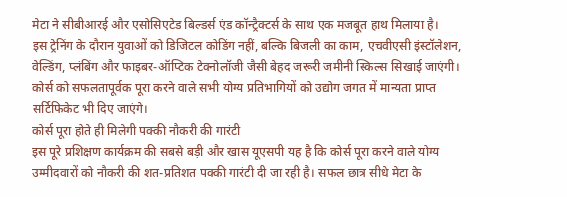मेटा ने सीबीआरई और एसोसिएटेड बिल्डर्स एंड कॉन्ट्रैक्टर्स के साथ एक मजबूत हाथ मिलाया है।
इस ट्रेनिंग के दौरान युवाओं को डिजिटल कोडिंग नहीं, बल्कि बिजली का काम, एचवीएसी इंस्टॉलेशन, वेल्डिंग, प्लंबिंग और फाइबर-ऑप्टिक टेक्नोलॉजी जैसी बेहद जरूरी जमीनी स्किल्स सिखाई जाएंगी। कोर्स को सफलतापूर्वक पूरा करने वाले सभी योग्य प्रतिभागियों को उद्योग जगत में मान्यता प्राप्त सर्टिफिकेट भी दिए जाएंगे।
कोर्स पूरा होते ही मिलेगी पक्की नौकरी की गारंटी
इस पूरे प्रशिक्षण कार्यक्रम की सबसे बड़ी और खास यूएसपी यह है कि कोर्स पूरा करने वाले योग्य उम्मीदवारों को नौकरी की शत-प्रतिशत पक्की गारंटी दी जा रही है। सफल छात्र सीधे मेटा के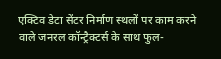एक्टिव डेटा सेंटर निर्माण स्थलों पर काम करने वाले जनरल कॉन्ट्रैक्टर्स के साथ फुल-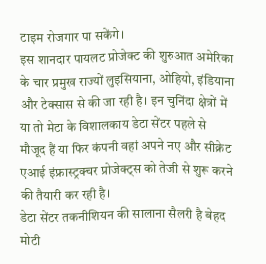टाइम रोजगार पा सकेंगे।
इस शानदार पायलट प्रोजेक्ट की शुरुआत अमेरिका के चार प्रमुख राज्यों लुइसियाना, ओहियो, इंडियाना और टेक्सास से की जा रही है। इन चुनिंदा क्षेत्रों में या तो मेटा के विशालकाय डेटा सेंटर पहले से मौजूद हैं या फिर कंपनी वहां अपने नए और सीक्रेट एआई इंफ्रास्ट्रक्चर प्रोजेक्ट्स को तेजी से शुरू करने की तैयारी कर रही है।
डेटा सेंटर तकनीशियन की सालाना सैलरी है बेहद मोटी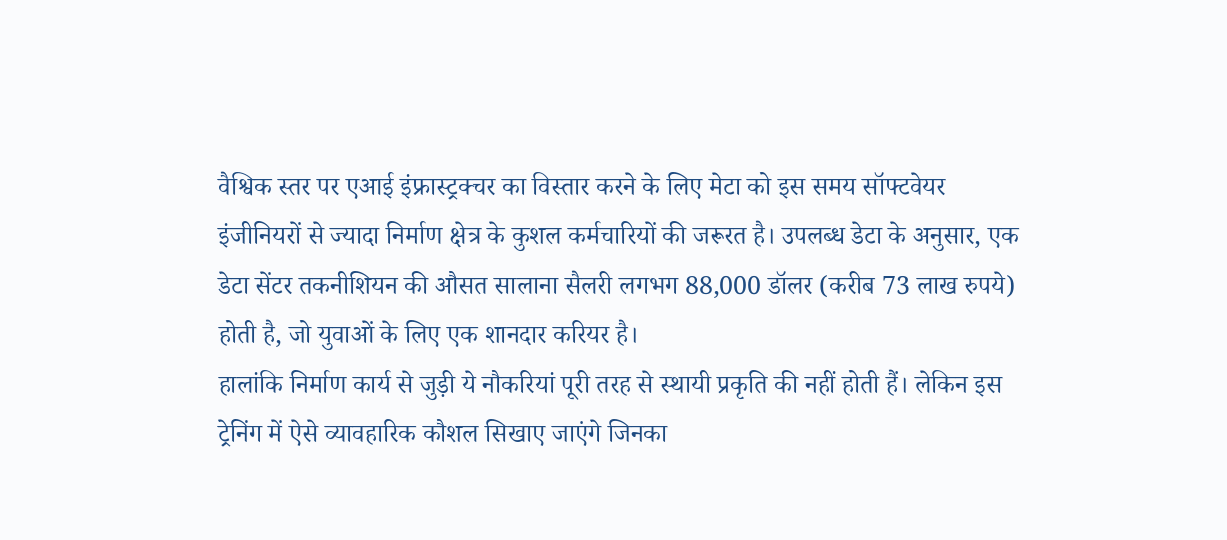वैश्विक स्तर पर एआई इंफ्रास्ट्रक्चर का विस्तार करने के लिए मेटा को इस समय सॉफ्टवेयर इंजीनियरों से ज्यादा निर्माण क्षेत्र के कुशल कर्मचारियों की जरूरत है। उपलब्ध डेटा के अनुसार, एक डेटा सेंटर तकनीशियन की औसत सालाना सैलरी लगभग 88,000 डॉलर (करीब 73 लाख रुपये) होती है, जो युवाओं के लिए एक शानदार करियर है।
हालांकि निर्माण कार्य से जुड़ी ये नौकरियां पूरी तरह से स्थायी प्रकृति की नहीं होती हैं। लेकिन इस ट्रेनिंग में ऐसे व्यावहारिक कौशल सिखाए जाएंगे जिनका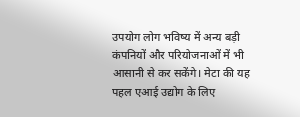उपयोग लोग भविष्य में अन्य बड़ी कंपनियों और परियोजनाओं में भी आसानी से कर सकेंगे। मेटा की यह पहल एआई उद्योग के लिए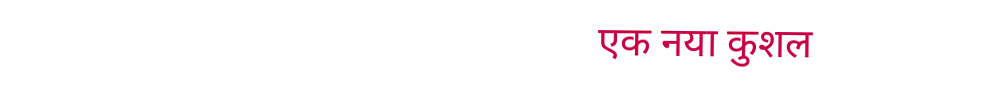एक नया कुशल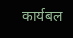कार्यबल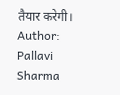तैयार करेगी।
Author: Pallavi Sharma